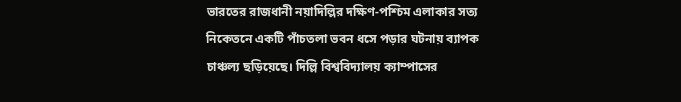ভারতের রাজধানী নয়াদিল্লির দক্ষিণ-পশ্চিম এলাকার সত্য নিকেতনে একটি পাঁচতলা ভবন ধসে পড়ার ঘটনায় ব্যাপক চাঞ্চল্য ছড়িয়েছে। দিল্লি বিশ্ববিদ্যালয় ক্যাম্পাসের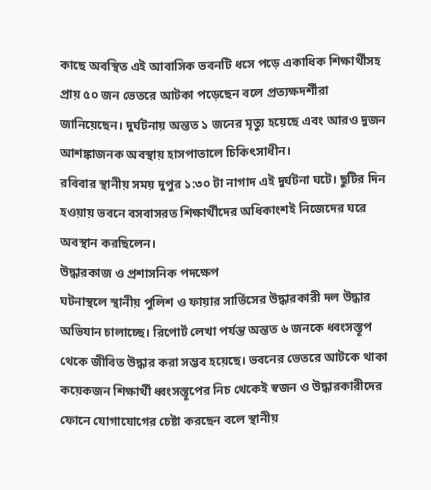কাছে অবস্থিত এই আবাসিক ভবনটি ধসে পড়ে একাধিক শিক্ষার্থীসহ প্রায় ৫০ জন ভেতরে আটকা পড়েছেন বলে প্রত্যক্ষদর্শীরা জানিয়েছেন। দুর্ঘটনায় অন্তত ১ জনের মৃত্যু হয়েছে এবং আরও দুজন আশঙ্কাজনক অবস্থায় হাসপাতালে চিকিৎসাধীন।
রবিবার স্থানীয় সময় দুপুর ১:৩০ টা নাগাদ এই দুর্ঘটনা ঘটে। ছুটির দিন হওয়ায় ভবনে বসবাসরত শিক্ষার্থীদের অধিকাংশই নিজেদের ঘরে অবস্থান করছিলেন।
উদ্ধারকাজ ও প্রশাসনিক পদক্ষেপ
ঘটনাস্থলে স্থানীয় পুলিশ ও ফায়ার সার্ভিসের উদ্ধারকারী দল উদ্ধার অভিযান চালাচ্ছে। রিপোর্ট লেখা পর্যন্ত অন্তত ৬ জনকে ধ্বংসস্তূপ থেকে জীবিত উদ্ধার করা সম্ভব হয়েছে। ভবনের ভেতরে আটকে থাকা কয়েকজন শিক্ষার্থী ধ্বংসস্তূপের নিচ থেকেই স্বজন ও উদ্ধারকারীদের ফোনে যোগাযোগের চেষ্টা করছেন বলে স্থানীয়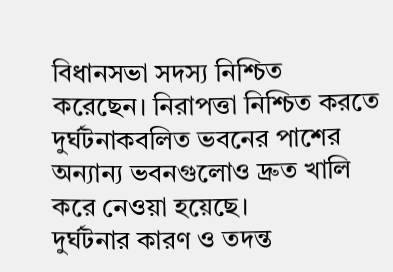বিধানসভা সদস্য নিশ্চিত করেছেন। নিরাপত্তা নিশ্চিত করতে দুর্ঘটনাকবলিত ভবনের পাশের অন্যান্য ভবনগুলোও দ্রুত খালি করে নেওয়া হয়েছে।
দুর্ঘটনার কারণ ও তদন্ত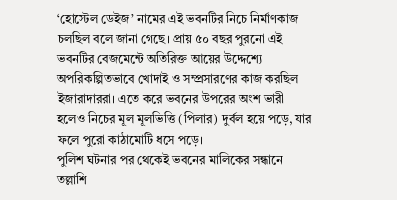‘হোস্টেল ডেইজ’ নামের এই ভবনটির নিচে নির্মাণকাজ চলছিল বলে জানা গেছে। প্রায় ৫০ বছর পুরনো এই ভবনটির বেজমেন্টে অতিরিক্ত আয়ের উদ্দেশ্যে অপরিকল্পিতভাবে খোদাই ও সম্প্রসারণের কাজ করছিল ইজারাদাররা। এতে করে ভবনের উপরের অংশ ভারী হলেও নিচের মূল মূলভিত্তি (পিলার) দুর্বল হয়ে পড়ে, যার ফলে পুরো কাঠামোটি ধসে পড়ে।
পুলিশ ঘটনার পর থেকেই ভবনের মালিকের সন্ধানে তল্লাশি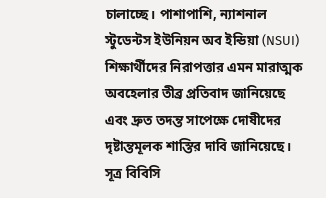চালাচ্ছে। পাশাপাশি, ন্যাশনাল স্টুডেন্টস ইউনিয়ন অব ইন্ডিয়া (NSUI) শিক্ষার্থীদের নিরাপত্তার এমন মারাত্মক অবহেলার তীব্র প্রতিবাদ জানিয়েছে এবং দ্রুত তদন্ত সাপেক্ষে দোষীদের দৃষ্টান্তমূলক শাস্তির দাবি জানিয়েছে।
সূত্র বিবিসি